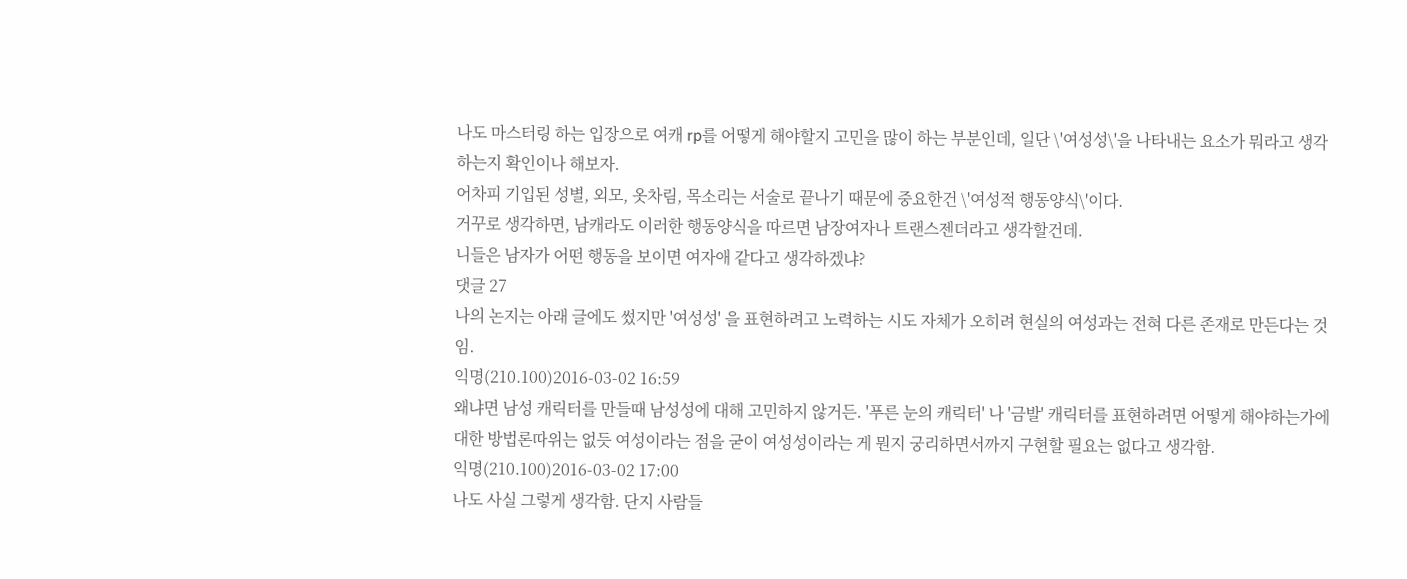나도 마스터링 하는 입장으로 여캐 rp를 어떻게 해야할지 고민을 많이 하는 부분인데, 일단 \'여성성\'을 나타내는 요소가 뭐라고 생각하는지 확인이나 해보자.
어차피 기입된 성별, 외모, 옷차림, 목소리는 서술로 끝나기 때문에 중요한건 \'여성적 행동양식\'이다.
거꾸로 생각하면, 남캐라도 이러한 행동양식을 따르면 남장여자나 트랜스젠더라고 생각할건데.
니들은 남자가 어떤 행동을 보이면 여자애 같다고 생각하겠냐?
댓글 27
나의 논지는 아래 글에도 썼지만 '여성성' 을 표현하려고 노력하는 시도 자체가 오히려 현실의 여성과는 전혀 다른 존재로 만든다는 것임.
익명(210.100)2016-03-02 16:59
왜냐면 남성 캐릭터를 만들때 남성성에 대해 고민하지 않거든. '푸른 눈의 캐릭터' 나 '금발' 캐릭터를 표현하려면 어떻게 해야하는가에 대한 방법론따위는 없듯 여성이라는 점을 굳이 여성성이라는 게 뭔지 궁리하면서까지 구현할 필요는 없다고 생각함.
익명(210.100)2016-03-02 17:00
나도 사실 그렇게 생각함. 단지 사람들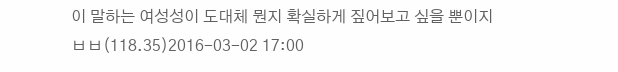이 말하는 여성성이 도대체 뭔지 확실하게 짚어보고 싶을 뿐이지
ㅂㅂ(118.35)2016-03-02 17:00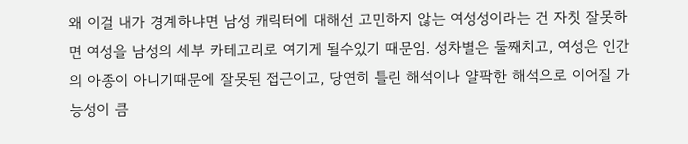왜 이걸 내가 경계하냐면 남성 캐릭터에 대해선 고민하지 않는 여성성이라는 건 자칫 잘못하면 여성을 남성의 세부 카테고리로 여기게 될수있기 때문임. 성차별은 둘째치고, 여성은 인간의 아종이 아니기때문에 잘못된 접근이고, 당연히 틀린 해석이나 얄팍한 해석으로 이어질 가능성이 큼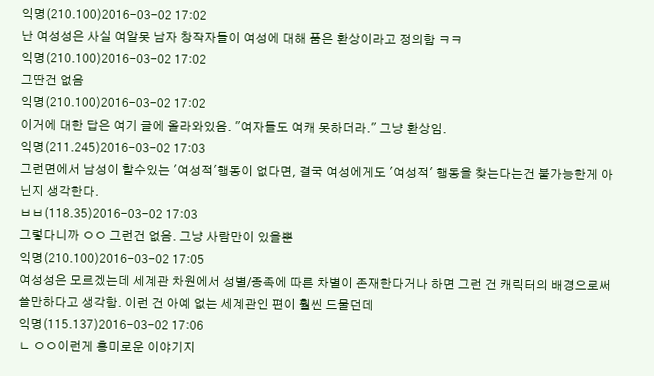익명(210.100)2016-03-02 17:02
난 여성성은 사실 여알못 남자 창작자들이 여성에 대해 품은 환상이라고 정의함 ㅋㅋ
익명(210.100)2016-03-02 17:02
그딴건 없음
익명(210.100)2016-03-02 17:02
이거에 대한 답은 여기 글에 올라와있음. "여자들도 여캐 못하더라." 그냥 환상임.
익명(211.245)2016-03-02 17:03
그런면에서 남성이 할수있는 '여성적'행동이 없다면, 결국 여성에게도 '여성적' 행동을 찾는다는건 불가능한게 아닌지 생각한다.
ㅂㅂ(118.35)2016-03-02 17:03
그렇다니까 ㅇㅇ 그런건 없음. 그냥 사람만이 있을뿐
익명(210.100)2016-03-02 17:05
여성성은 모르겠는데 세계관 차원에서 성별/종족에 따른 차별이 존재한다거나 하면 그런 건 캐릭터의 배경으로써 쓸만하다고 생각함. 이런 건 아예 없는 세계관인 편이 훨씬 드물던데
익명(115.137)2016-03-02 17:06
ㄴ ㅇㅇ이런게 흥미로운 이야기지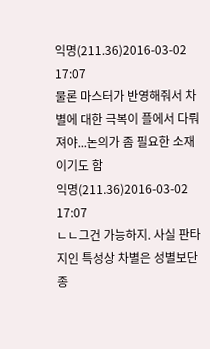익명(211.36)2016-03-02 17:07
물론 마스터가 반영해줘서 차별에 대한 극복이 플에서 다뤄져야...논의가 좀 필요한 소재이기도 함
익명(211.36)2016-03-02 17:07
ㄴㄴ그건 가능하지. 사실 판타지인 특성상 차별은 성별보단 종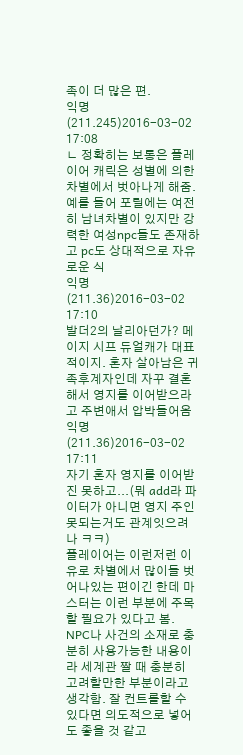족이 더 많은 편.
익명(211.245)2016-03-02 17:08
ㄴ 정확히는 보통은 플레이어 캐릭은 성별에 의한 차별에서 벗아나게 해줌. 예를 들어 포릴에는 여전히 남녀차별이 있지만 강력한 여성npc들도 존재하고 pc도 상대적으로 자유로운 식
익명(211.36)2016-03-02 17:10
발더2의 날리아던가? 메이지 시프 듀얼캐가 대표적이지. 혼자 살아남은 귀족후계자인데 자꾸 결혼해서 영지를 이어받으라고 주변애서 압박들어옴
익명(211.36)2016-03-02 17:11
자기 혼자 영지를 이어받진 못하고...(뭐 add라 파이터가 아니면 영지 주인 못되는거도 관계잇으려나 ㅋㅋ)
플레이어는 이런저런 이유로 차별에서 많이들 벗어나있는 편이긴 한데 마스터는 이런 부분에 주목할 필요가 있다고 봄. NPC나 사건의 소재로 충분히 사용가능한 내용이라 세계관 짤 때 충분히 고려할만한 부분이라고 생각함. 잘 컨트롤할 수 있다면 의도적으로 넣어도 좋을 것 같고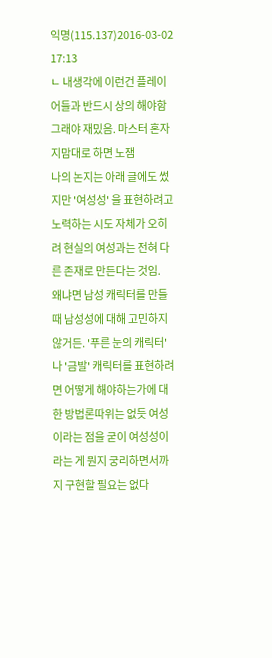익명(115.137)2016-03-02 17:13
ㄴ 내생각에 이런건 플레이어들과 반드시 상의 해야함 그래야 재밌음. 마스터 혼자 지맘대로 하면 노잼
나의 논지는 아래 글에도 썼지만 '여성성' 을 표현하려고 노력하는 시도 자체가 오히려 현실의 여성과는 전혀 다른 존재로 만든다는 것임.
왜냐면 남성 캐릭터를 만들때 남성성에 대해 고민하지 않거든. '푸른 눈의 캐릭터' 나 '금발' 캐릭터를 표현하려면 어떻게 해야하는가에 대한 방법론따위는 없듯 여성이라는 점을 굳이 여성성이라는 게 뭔지 궁리하면서까지 구현할 필요는 없다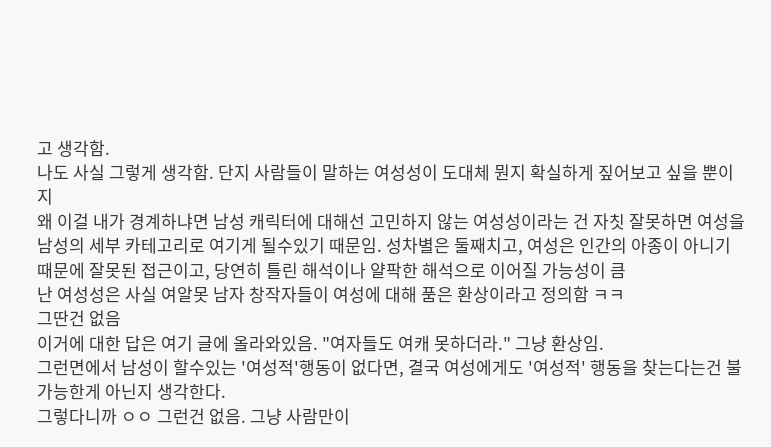고 생각함.
나도 사실 그렇게 생각함. 단지 사람들이 말하는 여성성이 도대체 뭔지 확실하게 짚어보고 싶을 뿐이지
왜 이걸 내가 경계하냐면 남성 캐릭터에 대해선 고민하지 않는 여성성이라는 건 자칫 잘못하면 여성을 남성의 세부 카테고리로 여기게 될수있기 때문임. 성차별은 둘째치고, 여성은 인간의 아종이 아니기때문에 잘못된 접근이고, 당연히 틀린 해석이나 얄팍한 해석으로 이어질 가능성이 큼
난 여성성은 사실 여알못 남자 창작자들이 여성에 대해 품은 환상이라고 정의함 ㅋㅋ
그딴건 없음
이거에 대한 답은 여기 글에 올라와있음. "여자들도 여캐 못하더라." 그냥 환상임.
그런면에서 남성이 할수있는 '여성적'행동이 없다면, 결국 여성에게도 '여성적' 행동을 찾는다는건 불가능한게 아닌지 생각한다.
그렇다니까 ㅇㅇ 그런건 없음. 그냥 사람만이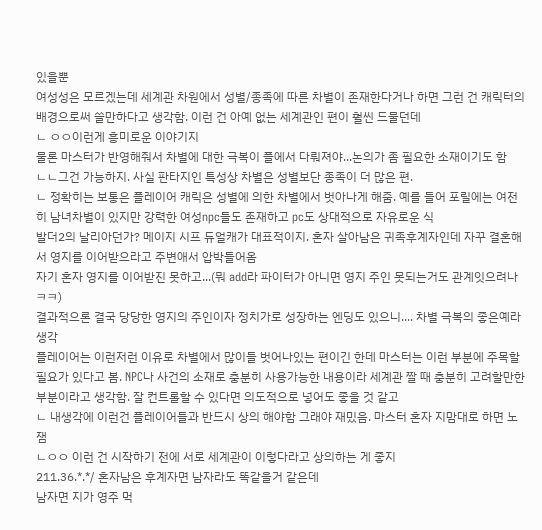있을뿐
여성성은 모르겠는데 세계관 차원에서 성별/종족에 따른 차별이 존재한다거나 하면 그런 건 캐릭터의 배경으로써 쓸만하다고 생각함. 이런 건 아예 없는 세계관인 편이 훨씬 드물던데
ㄴ ㅇㅇ이런게 흥미로운 이야기지
물론 마스터가 반영해줘서 차별에 대한 극복이 플에서 다뤄져야...논의가 좀 필요한 소재이기도 함
ㄴㄴ그건 가능하지. 사실 판타지인 특성상 차별은 성별보단 종족이 더 많은 편.
ㄴ 정확히는 보통은 플레이어 캐릭은 성별에 의한 차별에서 벗아나게 해줌. 예를 들어 포릴에는 여전히 남녀차별이 있지만 강력한 여성npc들도 존재하고 pc도 상대적으로 자유로운 식
발더2의 날리아던가? 메이지 시프 듀얼캐가 대표적이지. 혼자 살아남은 귀족후계자인데 자꾸 결혼해서 영지를 이어받으라고 주변애서 압박들어옴
자기 혼자 영지를 이어받진 못하고...(뭐 add라 파이터가 아니면 영지 주인 못되는거도 관계잇으려나 ㅋㅋ)
결과적으론 결국 당당한 영지의 주인이자 정치가로 성장하는 엔딩도 있으니.... 차별 극복의 좋은예라 생각
플레이어는 이런저런 이유로 차별에서 많이들 벗어나있는 편이긴 한데 마스터는 이런 부분에 주목할 필요가 있다고 봄. NPC나 사건의 소재로 충분히 사용가능한 내용이라 세계관 짤 때 충분히 고려할만한 부분이라고 생각함. 잘 컨트롤할 수 있다면 의도적으로 넣어도 좋을 것 같고
ㄴ 내생각에 이런건 플레이어들과 반드시 상의 해야함 그래야 재밌음. 마스터 혼자 지맘대로 하면 노잼
ㄴㅇㅇ 이런 건 시작하기 전에 서로 세계관이 이렇다라고 상의하는 게 좋지
211.36.*.*/ 혼자남은 후계자면 남자라도 똑같을거 같은데
남자면 지가 영주 먹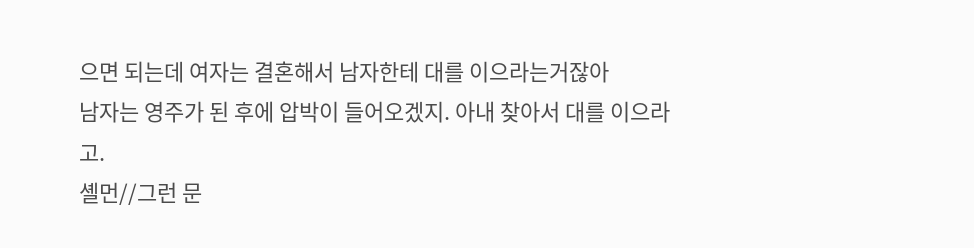으면 되는데 여자는 결혼해서 남자한테 대를 이으라는거잖아
남자는 영주가 된 후에 압박이 들어오겠지. 아내 찾아서 대를 이으라고.
셸먼//그런 문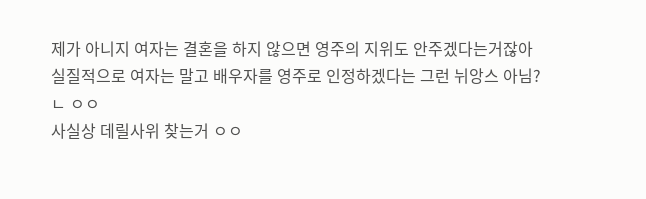제가 아니지 여자는 결혼을 하지 않으면 영주의 지위도 안주겠다는거잖아
실질적으로 여자는 말고 배우자를 영주로 인정하겠다는 그런 뉘앙스 아님?
ㄴ ㅇㅇ
사실상 데릴사위 찾는거 ㅇㅇ